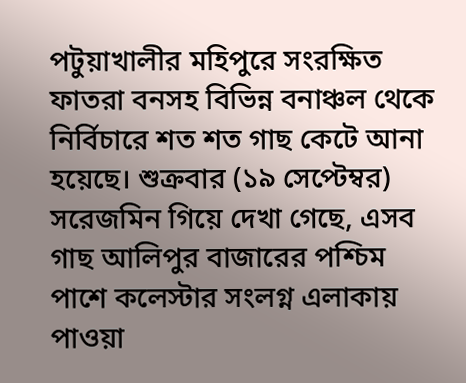পটুয়াখালীর মহিপুরে সংরক্ষিত ফাতরা বনসহ বিভিন্ন বনাঞ্চল থেকে নির্বিচারে শত শত গাছ কেটে আনা হয়েছে। শুক্রবার (১৯ সেপ্টেম্বর) সরেজমিন গিয়ে দেখা গেছে, এসব গাছ আলিপুর বাজারের পশ্চিম পাশে কলেস্টার সংলগ্ন এলাকায় পাওয়া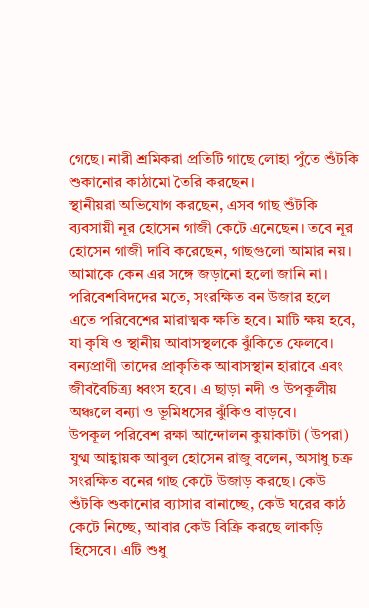গেছে। নারী শ্রমিকরা প্রতিটি গাছে লোহা পুঁতে শুঁটকি শুকানোর কাঠামো তৈরি করছেন।
স্থানীয়রা অভিযোগ করছেন, এসব গাছ শুঁটকি ব্যবসায়ী নূর হোসেন গাজী কেটে এনেছেন। তবে নূর হোসেন গাজী দাবি করেছেন, গাছগুলো আমার নয়। আমাকে কেন এর সঙ্গে জড়ানো হলো জানি না।
পরিবেশবিদদের মতে, সংরক্ষিত বন উজার হলে এতে পরিবেশের মারাত্মক ক্ষতি হবে। মাটি ক্ষয় হবে, যা কৃষি ও স্থানীয় আবাসস্থলকে ঝুঁকিতে ফেলবে। বন্যপ্রাণী তাদের প্রাকৃতিক আবাসস্থান হারাবে এবং জীববৈচিত্র্য ধ্বংস হবে। এ ছাড়া নদী ও উপকূলীয় অঞ্চলে বন্যা ও ভূমিধসের ঝুঁকিও বাড়বে।
উপকূল পরিবেশ রক্ষা আন্দোলন কুয়াকাটা (উপরা) যুগ্ম আহ্বায়ক আবুল হোসেন রাজু বলেন, অসাধু চক্র সংরক্ষিত বনের গাছ কেটে উজাড় করছে। কেউ শুঁটকি শুকানোর ব্যাসার বানাচ্ছে, কেউ ঘরের কাঠ কেটে নিচ্ছে, আবার কেউ বিক্রি করছে লাকড়ি হিসেবে। এটি শুধু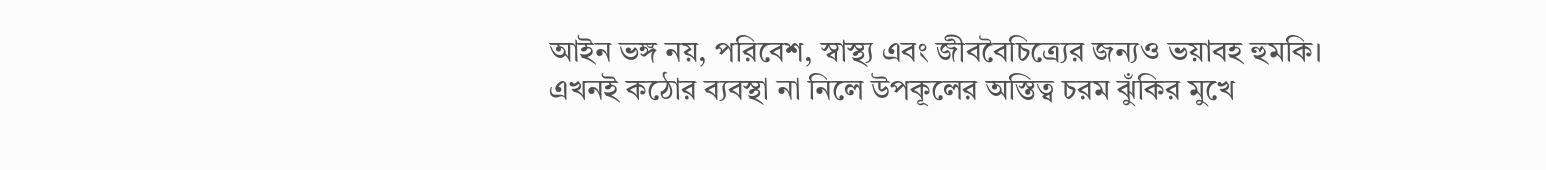আইন ভঙ্গ নয়, পরিবেশ, স্বাস্থ্য এবং জীববৈচিত্র্যের জন্যও ভয়াবহ হুমকি। এখনই কঠোর ব্যবস্থা না নিলে উপকূলের অস্তিত্ব চরম ঝুঁকির মুখে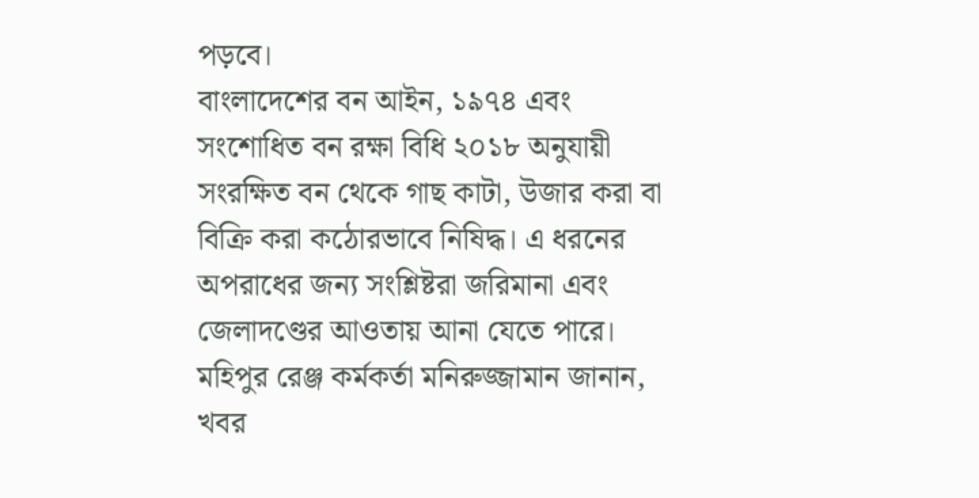পড়বে।
বাংলাদেশের বন আইন, ১৯৭৪ এবং সংশোধিত বন রক্ষা বিধি ২০১৮ অনুযায়ী সংরক্ষিত বন থেকে গাছ কাটা, উজার করা বা বিক্রি করা কঠোরভাবে নিষিদ্ধ। এ ধরনের অপরাধের জন্য সংশ্লিষ্টরা জরিমানা এবং জেলাদণ্ডের আওতায় আনা যেতে পারে।
মহিপুর রেঞ্জ কর্মকর্তা মনিরুজ্জামান জানান, খবর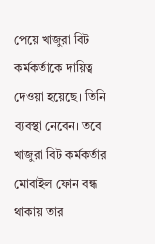পেয়ে খাজুরা বিট কর্মকর্তাকে দায়িত্ব দেওয়া হয়েছে। তিনি ব্যবস্থা নেবেন। তবে খাজুরা বিট কর্মকর্তার মোবাইল ফোন বন্ধ থাকায় তার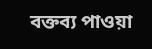বক্তব্য পাওয়া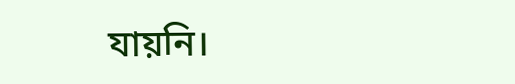যায়নি।